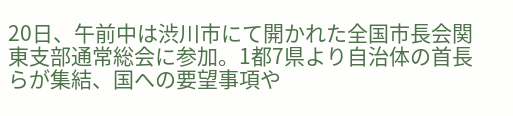20日、午前中は渋川市にて開かれた全国市長会関東支部通常総会に参加。1都7県より自治体の首長らが集結、国への要望事項や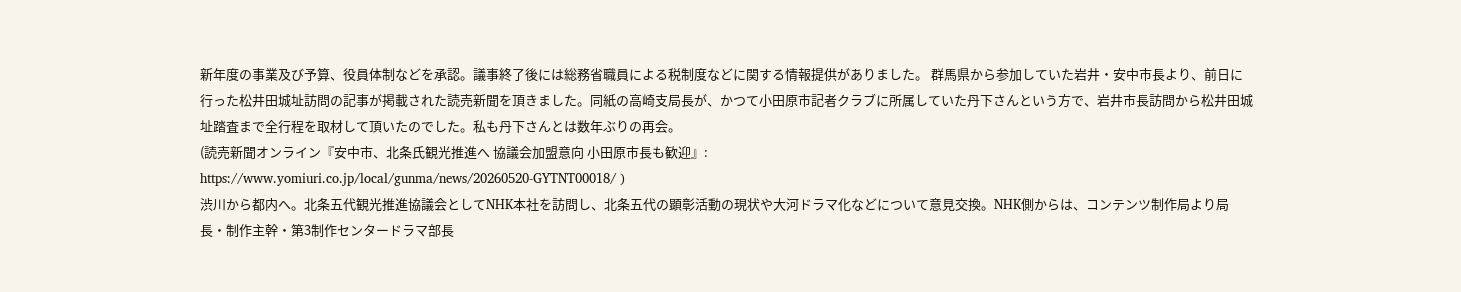新年度の事業及び予算、役員体制などを承認。議事終了後には総務省職員による税制度などに関する情報提供がありました。 群馬県から参加していた岩井・安中市長より、前日に行った松井田城址訪問の記事が掲載された読売新聞を頂きました。同紙の高崎支局長が、かつて小田原市記者クラブに所属していた丹下さんという方で、岩井市長訪問から松井田城址踏査まで全行程を取材して頂いたのでした。私も丹下さんとは数年ぶりの再会。
(読売新聞オンライン『安中市、北条氏観光推進へ 協議会加盟意向 小田原市長も歓迎』:
https://www.yomiuri.co.jp/local/gunma/news/20260520-GYTNT00018/ )
渋川から都内へ。北条五代観光推進協議会としてNHK本社を訪問し、北条五代の顕彰活動の現状や大河ドラマ化などについて意見交換。NHK側からは、コンテンツ制作局より局長・制作主幹・第3制作センタードラマ部長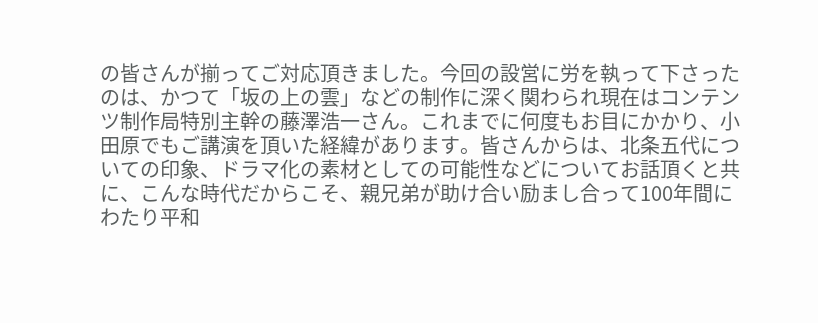の皆さんが揃ってご対応頂きました。今回の設営に労を執って下さったのは、かつて「坂の上の雲」などの制作に深く関わられ現在はコンテンツ制作局特別主幹の藤澤浩一さん。これまでに何度もお目にかかり、小田原でもご講演を頂いた経緯があります。皆さんからは、北条五代についての印象、ドラマ化の素材としての可能性などについてお話頂くと共に、こんな時代だからこそ、親兄弟が助け合い励まし合って100年間にわたり平和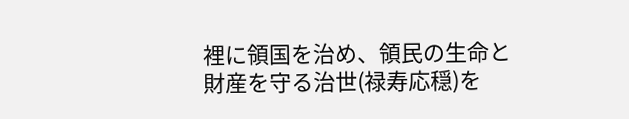裡に領国を治め、領民の生命と財産を守る治世(禄寿応穏)を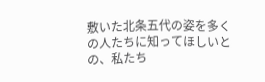敷いた北条五代の姿を多くの人たちに知ってほしいとの、私たち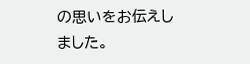の思いをお伝えしました。